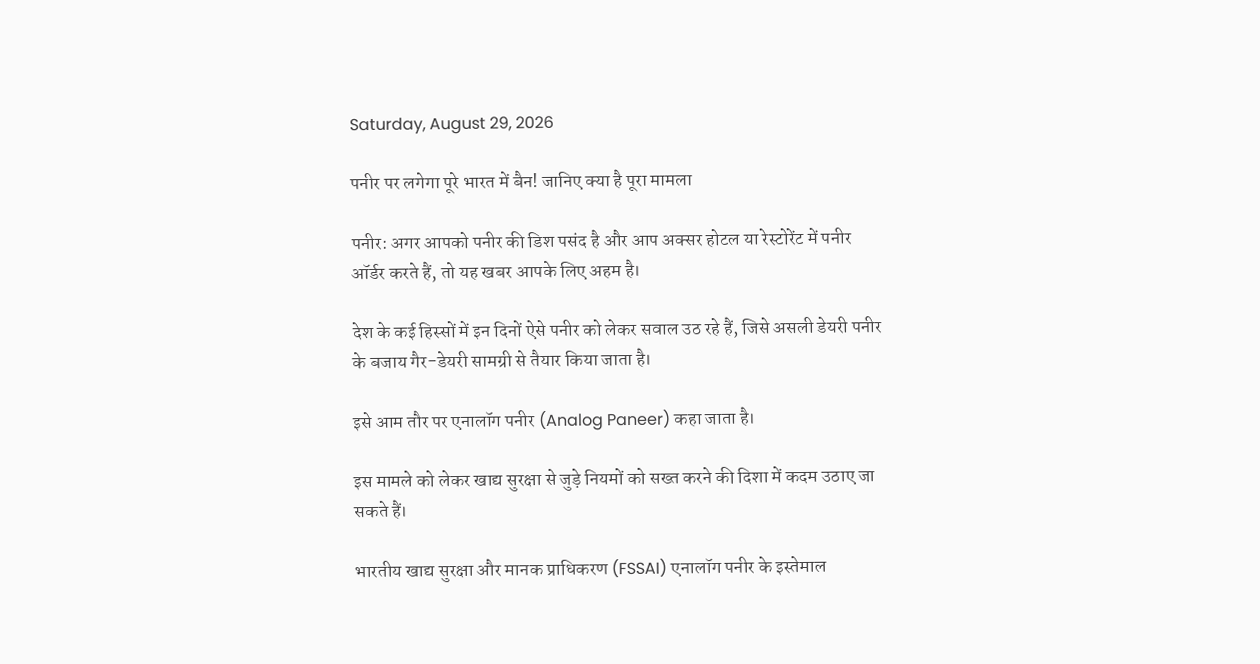Saturday, August 29, 2026

पनीर पर लगेगा पूरे भारत में बैन! जानिए क्या है पूरा मामला

पनीर: अगर आपको पनीर की डिश पसंद है और आप अक्सर होटल या रेस्टोरेंट में पनीर ऑर्डर करते हैं, तो यह खबर आपके लिए अहम है।

देश के कई हिस्सों में इन दिनों ऐसे पनीर को लेकर सवाल उठ रहे हैं, जिसे असली डेयरी पनीर के बजाय गैर-डेयरी सामग्री से तैयार किया जाता है।

इसे आम तौर पर एनालॉग पनीर (Analog Paneer) कहा जाता है।

इस मामले को लेकर खाद्य सुरक्षा से जुड़े नियमों को सख्त करने की दिशा में कदम उठाए जा सकते हैं।

भारतीय खाद्य सुरक्षा और मानक प्राधिकरण (FSSAI) एनालॉग पनीर के इस्तेमाल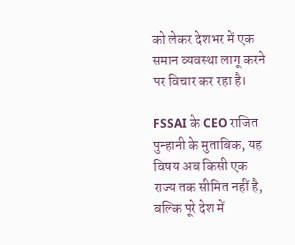को लेकर देशभर में एक समान व्यवस्था लागू करने पर विचार कर रहा है।

FSSAI के CEO राजित पुन्हानी के मुताबिक, यह विषय अब किसी एक राज्य तक सीमित नहीं है, बल्कि पूरे देश में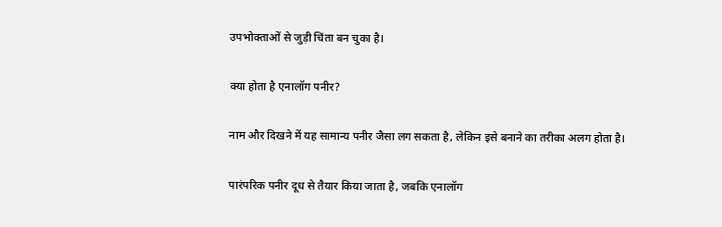उपभोक्ताओं से जुड़ी चिंता बन चुका है।

क्या होता है एनालॉग पनीर?

नाम और दिखने में यह सामान्य पनीर जैसा लग सकता है, लेकिन इसे बनाने का तरीका अलग होता है।

पारंपरिक पनीर दूध से तैयार किया जाता है, जबकि एनालॉग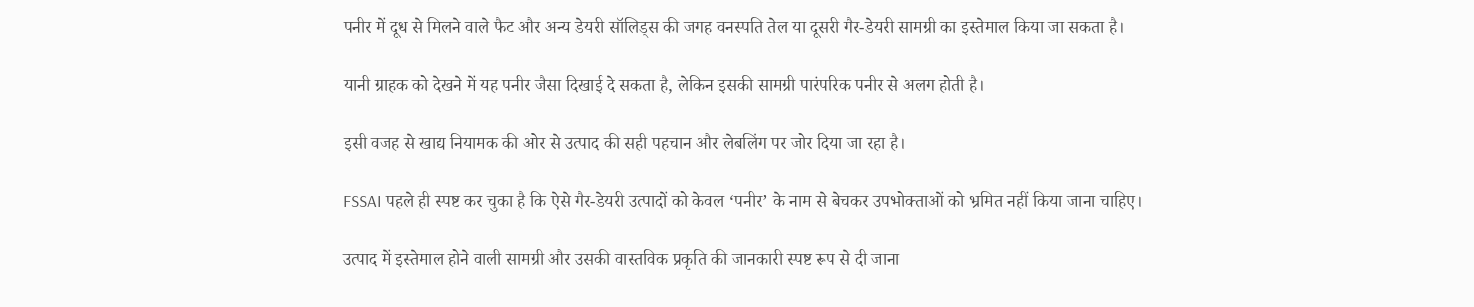पनीर में दूध से मिलने वाले फैट और अन्य डेयरी सॉलिड्स की जगह वनस्पति तेल या दूसरी गैर-डेयरी सामग्री का इस्तेमाल किया जा सकता है।

यानी ग्राहक को देखने में यह पनीर जैसा दिखाई दे सकता है, लेकिन इसकी सामग्री पारंपरिक पनीर से अलग होती है।

इसी वजह से खाद्य नियामक की ओर से उत्पाद की सही पहचान और लेबलिंग पर जोर दिया जा रहा है।

FSSAI पहले ही स्पष्ट कर चुका है कि ऐसे गैर-डेयरी उत्पादों को केवल ‘पनीर’ के नाम से बेचकर उपभोक्ताओं को भ्रमित नहीं किया जाना चाहिए।

उत्पाद में इस्तेमाल होने वाली सामग्री और उसकी वास्तविक प्रकृति की जानकारी स्पष्ट रूप से दी जाना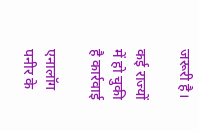जरूरी है।

कई राज्यों में हो चुकी है कार्रवाई

एनालॉग पनीर के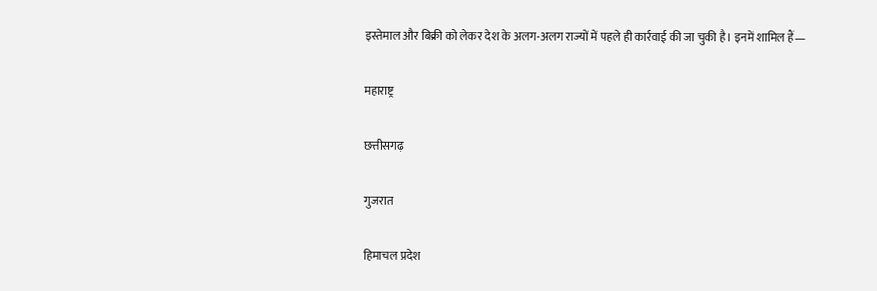इस्तेमाल और बिक्री को लेकर देश के अलग-अलग राज्यों में पहले ही कार्रवाई की जा चुकी है। इनमें शामिल हैं—

महाराष्ट्र

छत्तीसगढ़

गुजरात

हिमाचल प्रदेश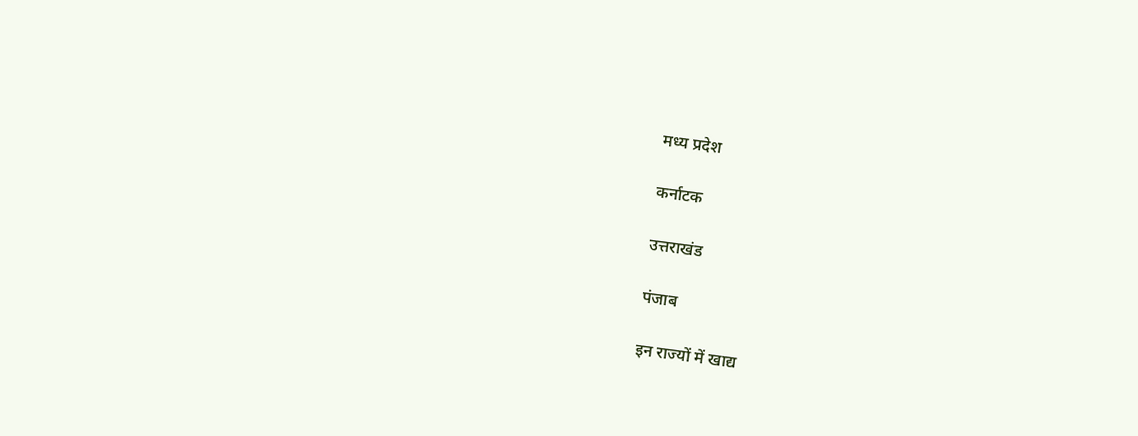मध्य प्रदेश

कर्नाटक

उत्तराखंड

पंजाब

इन राज्यों में खाद्य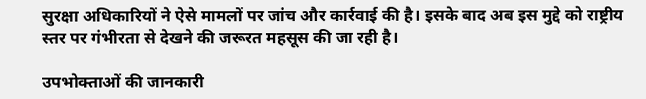सुरक्षा अधिकारियों ने ऐसे मामलों पर जांच और कार्रवाई की है। इसके बाद अब इस मुद्दे को राष्ट्रीय स्तर पर गंभीरता से देखने की जरूरत महसूस की जा रही है।

उपभोक्ताओं की जानकारी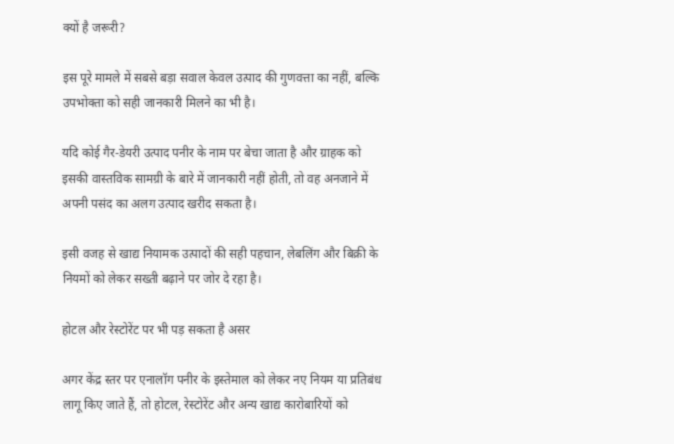क्यों है जरूरी?

इस पूरे मामले में सबसे बड़ा सवाल केवल उत्पाद की गुणवत्ता का नहीं, बल्कि उपभोक्ता को सही जानकारी मिलने का भी है।

यदि कोई गैर-डेयरी उत्पाद पनीर के नाम पर बेचा जाता है और ग्राहक को इसकी वास्तविक सामग्री के बारे में जानकारी नहीं होती, तो वह अनजाने में अपनी पसंद का अलग उत्पाद खरीद सकता है।

इसी वजह से खाद्य नियामक उत्पादों की सही पहचान, लेबलिंग और बिक्री के नियमों को लेकर सख्ती बढ़ाने पर जोर दे रहा है।

होटल और रेस्टोरेंट पर भी पड़ सकता है असर

अगर केंद्र स्तर पर एनालॉग पनीर के इस्तेमाल को लेकर नए नियम या प्रतिबंध लागू किए जाते हैं, तो होटल, रेस्टोरेंट और अन्य खाद्य कारोबारियों को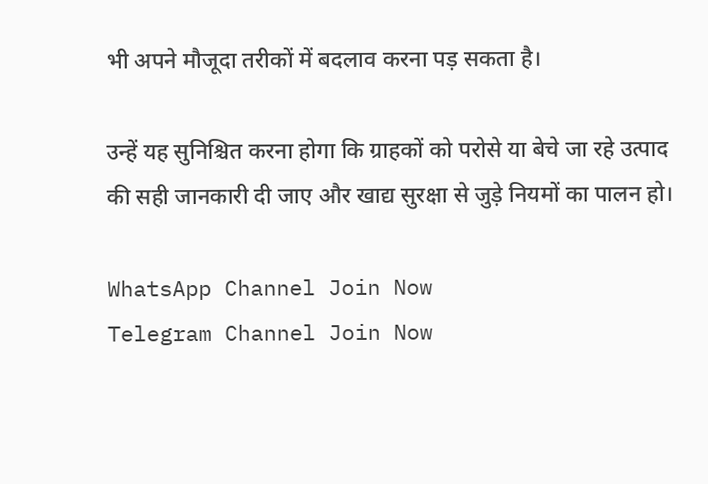भी अपने मौजूदा तरीकों में बदलाव करना पड़ सकता है।

उन्हें यह सुनिश्चित करना होगा कि ग्राहकों को परोसे या बेचे जा रहे उत्पाद की सही जानकारी दी जाए और खाद्य सुरक्षा से जुड़े नियमों का पालन हो।

WhatsApp Channel Join Now
Telegram Channel Join Now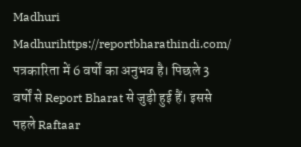Madhuri
Madhurihttps://reportbharathindi.com/
पत्रकारिता में 6 वर्षों का अनुभव है। पिछले 3 वर्षों से Report Bharat से जुड़ी हुई हैं। इससे पहले Raftaar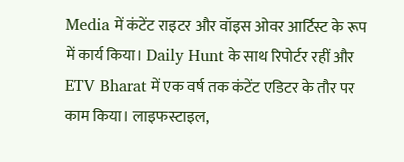Media में कंटेंट राइटर और वॉइस ओवर आर्टिस्ट के रूप में कार्य किया। Daily Hunt के साथ रिपोर्टर रहीं और ETV Bharat में एक वर्ष तक कंटेंट एडिटर के तौर पर काम किया। लाइफस्टाइल,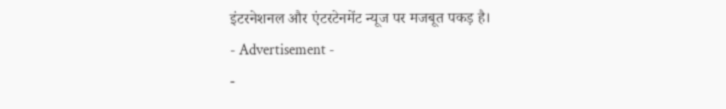इंटरनेशनल और एंटरटेनमेंट न्यूज पर मजबूत पकड़ है।
- Advertisement -
-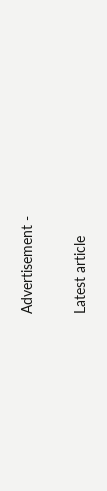Advertisement -

Latest article